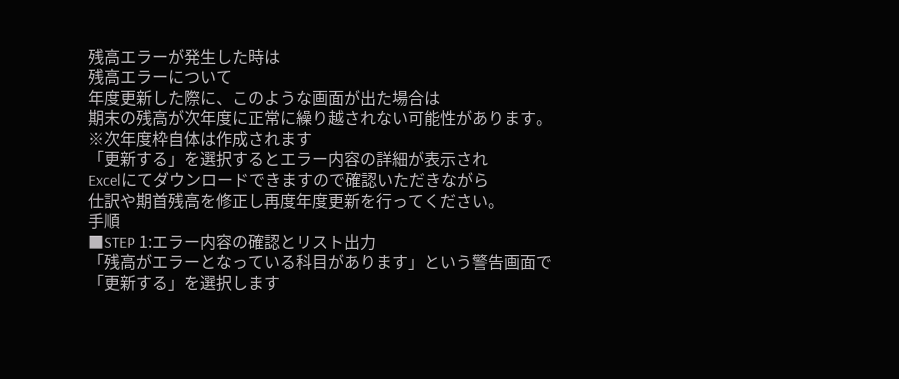残高エラーが発生した時は
残高エラーについて
年度更新した際に、このような画面が出た場合は
期末の残高が次年度に正常に繰り越されない可能性があります。
※次年度枠自体は作成されます
「更新する」を選択するとエラー内容の詳細が表示され
Excelにてダウンロードできますので確認いただきながら
仕訳や期首残高を修正し再度年度更新を行ってください。
手順
■STEP 1:エラー内容の確認とリスト出力
「残高がエラーとなっている科目があります」という警告画面で
「更新する」を選択します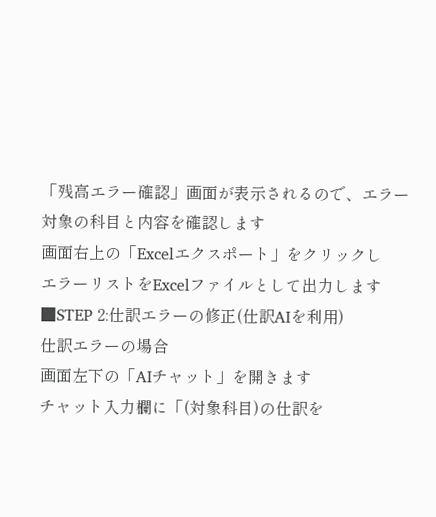「残高エラー確認」画面が表示されるので、エラー対象の科目と内容を確認します
画面右上の「Excelエクスポート」をクリックし
エラーリストをExcelファイルとして出力します
■STEP 2:仕訳エラーの修正(仕訳AIを利用)
仕訳エラーの場合
画面左下の「AIチャット」を開きます
チャット入力欄に「(対象科目)の仕訳を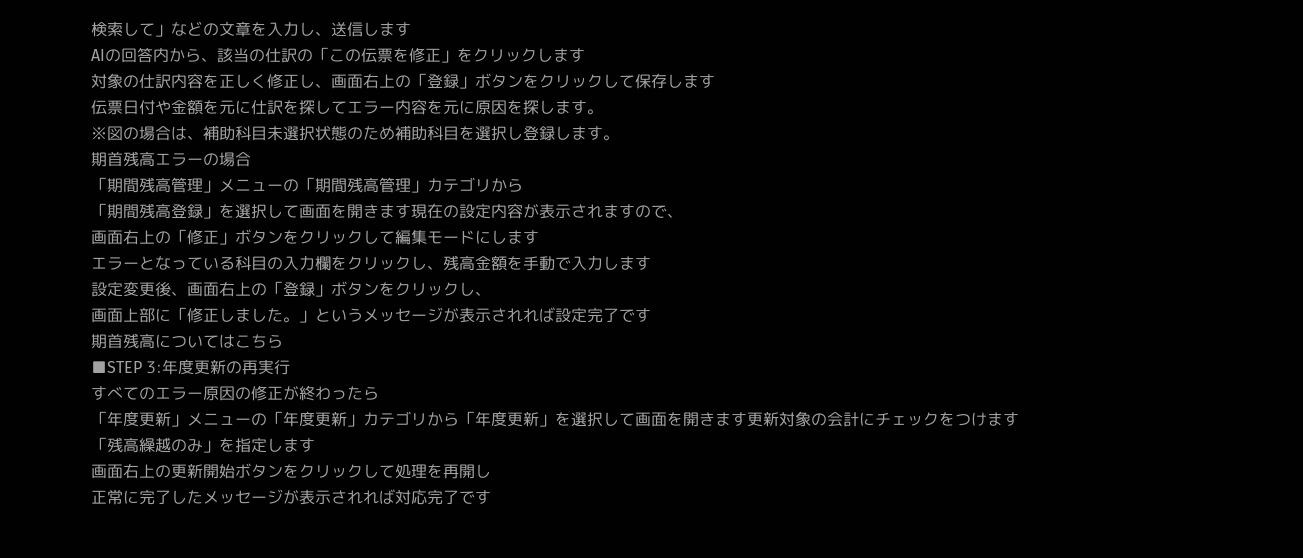検索して」などの文章を入力し、送信します
AIの回答内から、該当の仕訳の「この伝票を修正」をクリックします
対象の仕訳内容を正しく修正し、画面右上の「登録」ボタンをクリックして保存します
伝票日付や金額を元に仕訳を探してエラー内容を元に原因を探します。
※図の場合は、補助科目未選択状態のため補助科目を選択し登録します。
期首残高エラーの場合
「期間残高管理」メニューの「期間残高管理」カテゴリから
「期間残高登録」を選択して画面を開きます現在の設定内容が表示されますので、
画面右上の「修正」ボタンをクリックして編集モードにします
エラーとなっている科目の入力欄をクリックし、残高金額を手動で入力します
設定変更後、画面右上の「登録」ボタンをクリックし、
画面上部に「修正しました。」というメッセージが表示されれば設定完了です
期首残高についてはこちら
■STEP 3:年度更新の再実行
すべてのエラー原因の修正が終わったら
「年度更新」メニューの「年度更新」カテゴリから「年度更新」を選択して画面を開きます更新対象の会計にチェックをつけます
「残高繰越のみ」を指定します
画面右上の更新開始ボタンをクリックして処理を再開し
正常に完了したメッセージが表示されれば対応完了です